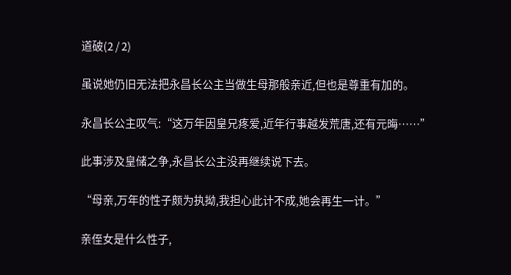道破(2 / 2)

虽说她仍旧无法把永昌长公主当做生母那般亲近,但也是尊重有加的。

永昌长公主叹气:“这万年因皇兄疼爱,近年行事越发荒唐,还有元晦……”

此事涉及皇储之争,永昌长公主没再继续说下去。

“母亲,万年的性子颇为执拗,我担心此计不成,她会再生一计。”

亲侄女是什么性子,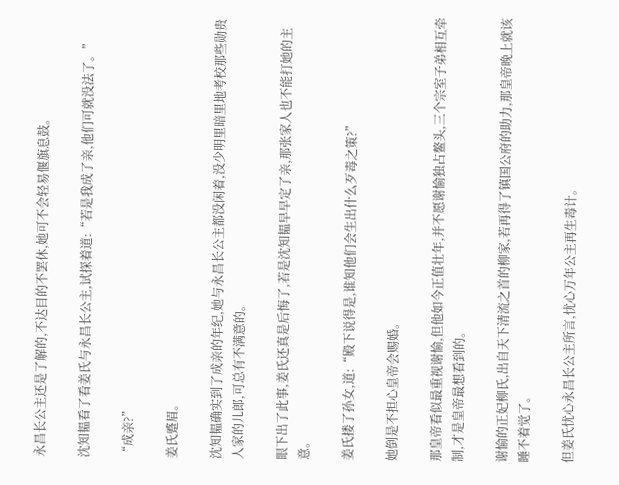永昌长公主还是了解的,不达目的不罢休,她可不会轻易偃旗息鼓。

沈知韫看了看姜氏与永昌长公主,试探着道:“若是我成了亲,他们可就没法了。”

“成亲?”

姜氏蹙眉。

沈知韫确实到了成亲的年纪,她与永昌长公主都没闲着,没少明里暗里地考校那些勋贵人家的儿郎,可总有不满意的。

眼下出了此事,姜氏还真是后悔了,若是沈知韫早早定了亲,那张家人也不能打她的主意。

姜氏搂了孙女,道:“殿下说得是,谁知他们会生出什么歹毒之策?”

她倒是不担心皇帝会赐婚。

那皇帝看似最重视谢愉,但他如今正值壮年,并不愿谢愉独占鳌头,三个宗室子弟相互牵制,才是皇帝最想看到的。

谢愉的正妃柳氏,出自天下清流之首的柳家,若再得了镇国公府的助力,那皇帝晚上就该睡不着觉了。

但姜氏忧心永昌长公主所言,忧心万年公主再生毒计。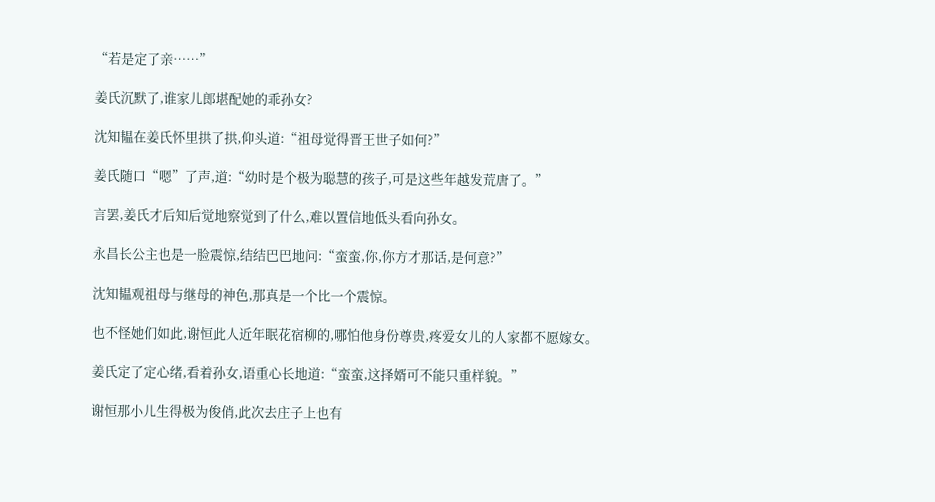“若是定了亲……”

姜氏沉默了,谁家儿郎堪配她的乖孙女?

沈知韫在姜氏怀里拱了拱,仰头道:“祖母觉得晋王世子如何?”

姜氏随口“嗯”了声,道:“幼时是个极为聪慧的孩子,可是这些年越发荒唐了。”

言罢,姜氏才后知后觉地察觉到了什么,难以置信地低头看向孙女。

永昌长公主也是一脸震惊,结结巴巴地问:“蛮蛮,你,你方才那话,是何意?”

沈知韫观祖母与继母的神色,那真是一个比一个震惊。

也不怪她们如此,谢恒此人近年眠花宿柳的,哪怕他身份尊贵,疼爱女儿的人家都不愿嫁女。

姜氏定了定心绪,看着孙女,语重心长地道:“蛮蛮,这择婿可不能只重样貌。”

谢恒那小儿生得极为俊俏,此次去庄子上也有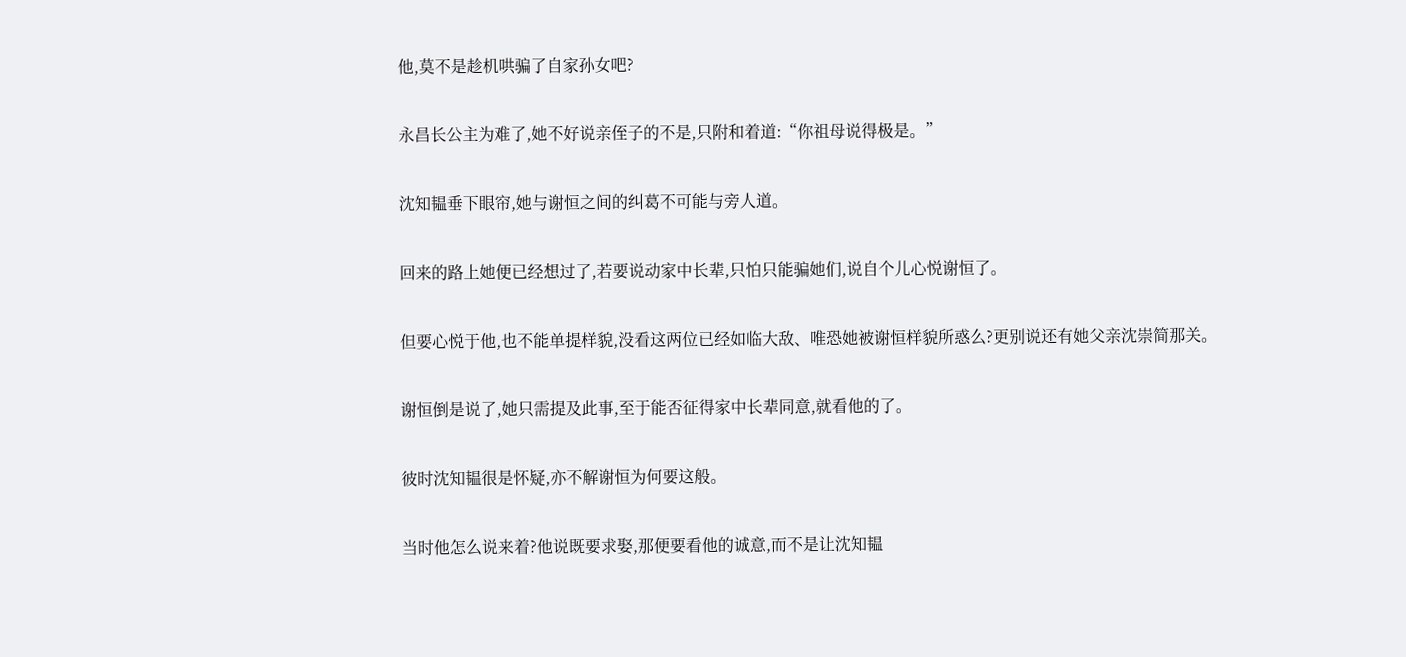他,莫不是趁机哄骗了自家孙女吧?

永昌长公主为难了,她不好说亲侄子的不是,只附和着道:“你祖母说得极是。”

沈知韫垂下眼帘,她与谢恒之间的纠葛不可能与旁人道。

回来的路上她便已经想过了,若要说动家中长辈,只怕只能骗她们,说自个儿心悦谢恒了。

但要心悦于他,也不能单提样貌,没看这两位已经如临大敌、唯恐她被谢恒样貌所惑么?更别说还有她父亲沈崇简那关。

谢恒倒是说了,她只需提及此事,至于能否征得家中长辈同意,就看他的了。

彼时沈知韫很是怀疑,亦不解谢恒为何要这般。

当时他怎么说来着?他说既要求娶,那便要看他的诚意,而不是让沈知韫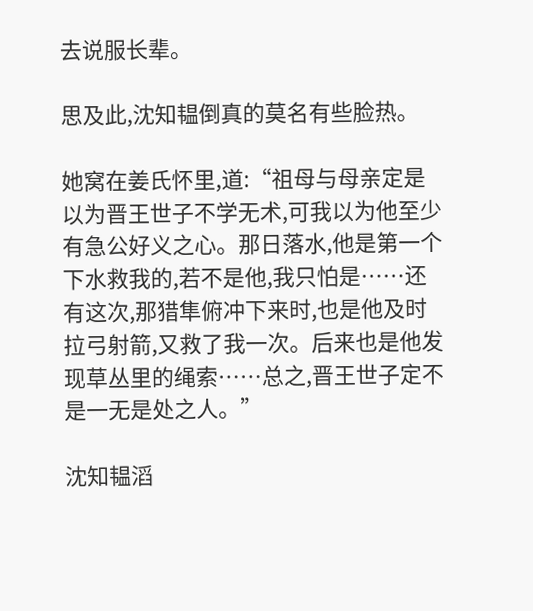去说服长辈。

思及此,沈知韫倒真的莫名有些脸热。

她窝在姜氏怀里,道:“祖母与母亲定是以为晋王世子不学无术,可我以为他至少有急公好义之心。那日落水,他是第一个下水救我的,若不是他,我只怕是……还有这次,那猎隼俯冲下来时,也是他及时拉弓射箭,又救了我一次。后来也是他发现草丛里的绳索……总之,晋王世子定不是一无是处之人。”

沈知韫滔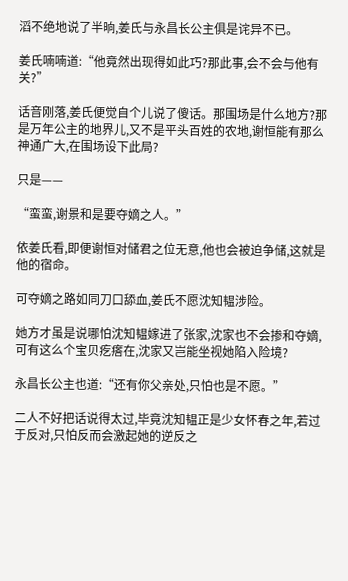滔不绝地说了半晌,姜氏与永昌长公主俱是诧异不已。

姜氏喃喃道:“他竟然出现得如此巧?那此事,会不会与他有关?”

话音刚落,姜氏便觉自个儿说了傻话。那围场是什么地方?那是万年公主的地界儿,又不是平头百姓的农地,谢恒能有那么神通广大,在围场设下此局?

只是——

“蛮蛮,谢景和是要夺嫡之人。”

依姜氏看,即便谢恒对储君之位无意,他也会被迫争储,这就是他的宿命。

可夺嫡之路如同刀口舔血,姜氏不愿沈知韫涉险。

她方才虽是说哪怕沈知韫嫁进了张家,沈家也不会掺和夺嫡,可有这么个宝贝疙瘩在,沈家又岂能坐视她陷入险境?

永昌长公主也道:“还有你父亲处,只怕也是不愿。”

二人不好把话说得太过,毕竟沈知韫正是少女怀春之年,若过于反对,只怕反而会激起她的逆反之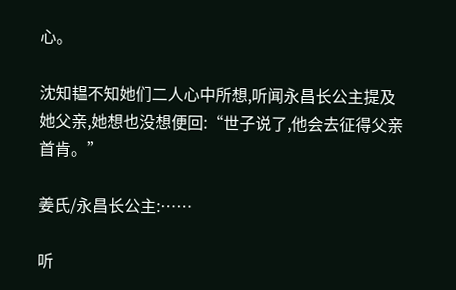心。

沈知韫不知她们二人心中所想,听闻永昌长公主提及她父亲,她想也没想便回:“世子说了,他会去征得父亲首肯。”

姜氏/永昌长公主:……

听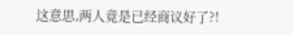这意思,两人竟是已经商议好了?!